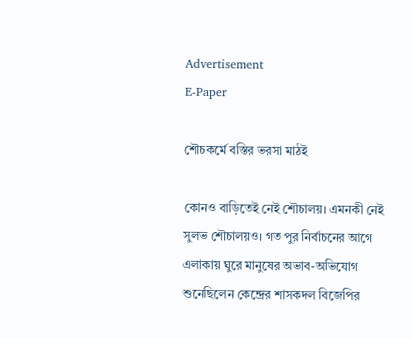Advertisement
E-Paper

শৌচকর্মে বস্তির ভরসা মাঠই

কোনও বাড়িতেই নেই শৌচালয়। এমনকী নেই সুলভ শৌচালয়ও। গত পুর নির্বাচনের আগে এলাকায় ঘুরে মানুষের অভাব-অভিযোগ শুনেছিলেন কেন্দ্রের শাসকদল বিজেপির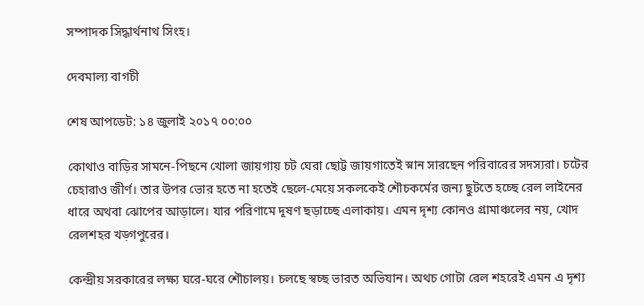সম্পাদক সিদ্ধার্থনাথ সিংহ।

দেবমাল্য বাগচী

শেষ আপডেট: ১৪ জুলাই ২০১৭ ০০:০০

কোথাও বাড়ির সামনে-পিছনে খোলা জায়গায় চট ঘেরা ছোট্ট জায়গাতেই স্নান সারছেন পরিবারের সদস্যরা। চটের চেহারাও জীর্ণ। তার উপর ভোর হতে না হতেই ছেলে-মেয়ে সকলকেই শৌচকর্মের জন্য ছুটতে হচ্ছে রেল লাইনের ধারে অথবা ঝোপের আড়ালে। যার পরিণামে দূষণ ছড়াচ্ছে এলাকায়। এমন দৃশ্য কোনও গ্রামাঞ্চলের নয়, খোদ রেলশহর খড়্গপুরের।

কেন্দ্রীয় সরকারের লক্ষ্য ঘরে-ঘরে শৌচালয়। চলছে স্বচ্ছ ভারত অভিযান। অথচ গোটা রেল শহরেই এমন এ দৃশ্য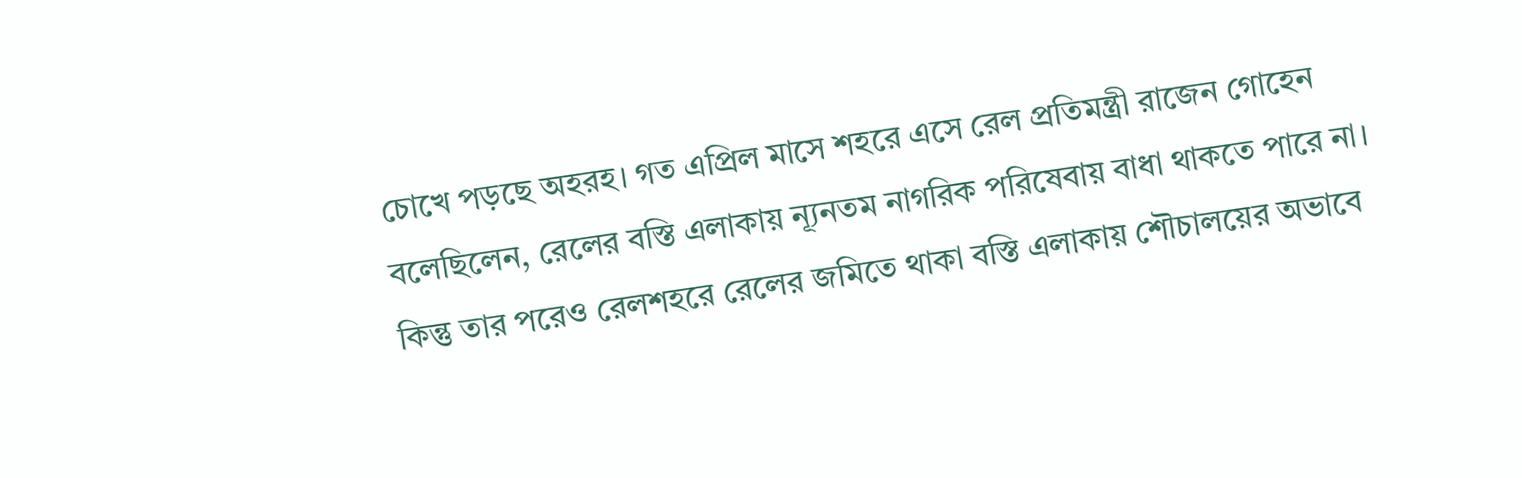চোখে পড়ছে অহরহ। গত এপ্রিল মাসে শহরে এসে রেল প্রতিমন্ত্রী রাজেন গোহেন বলেছিলেন, রেলের বস্তি এলাকায় ন্যূনতম নাগরিক পরিষেবায় বাধা থাকতে পারে না। কিন্তু তার পরেও রেলশহরে রেলের জমিতে থাকা বস্তি এলাকায় শৌচালয়ের অভাবে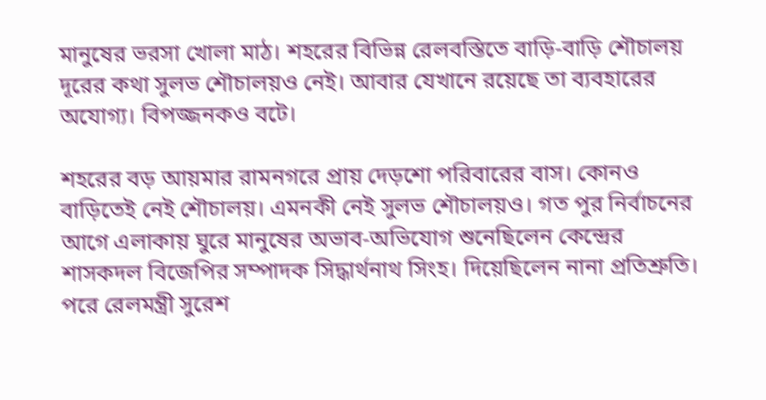মানুষের ভরসা খোলা মাঠ। শহরের বিভিন্ন রেলবস্তিতে বাড়ি-বাড়ি শৌচালয় দূরের কথা সুলভ শৌচালয়ও নেই। আবার যেখানে রয়েছে তা ব্যবহারের অযোগ্য। বিপজ্জনকও বটে।

শহরের বড় আয়মার রামনগরে প্রায় দেড়শো পরিবারের বাস। কোনও বাড়িতেই নেই শৌচালয়। এমনকী নেই সুলভ শৌচালয়ও। গত পুর নির্বাচনের আগে এলাকায় ঘুরে মানুষের অভাব-অভিযোগ শুনেছিলেন কেন্দ্রের শাসকদল বিজেপির সম্পাদক সিদ্ধার্থনাথ সিংহ। দিয়েছিলেন নানা প্রতিশ্রুতি। পরে রেলমন্ত্রী সুরেশ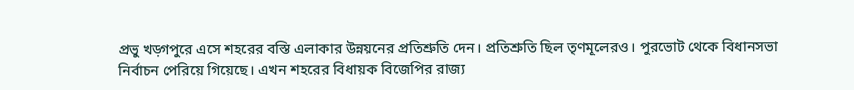প্রভু খড়্গপুরে এসে শহরের বস্তি এলাকার উন্নয়নের প্রতিশ্রুতি দেন। প্রতিশ্রুতি ছিল তৃণমূলেরও। পুরভোট থেকে বিধানসভা নির্বাচন পেরিয়ে গিয়েছে। এখন শহরের বিধায়ক বিজেপির রাজ্য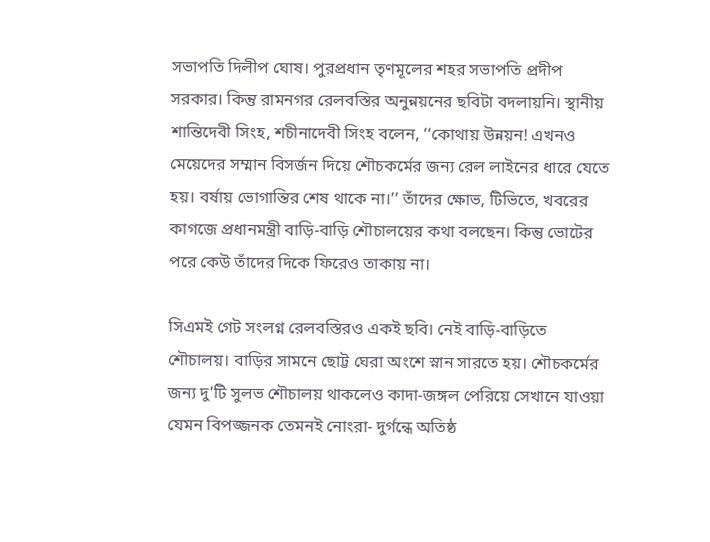সভাপতি দিলীপ ঘোষ। পুরপ্রধান তৃণমূলের শহর সভাপতি প্রদীপ সরকার। কিন্তু রামনগর রেলবস্তির অনুন্নয়নের ছবিটা বদলায়নি। স্থানীয় শান্তিদেবী সিংহ, শচীনাদেবী সিংহ বলেন, ‘‘কোথায় উন্নয়ন! এখনও মেয়েদের সম্মান বিসর্জন দিয়ে শৌচকর্মের জন্য রেল লাইনের ধারে যেতে হয়। বর্ষায় ভোগান্তির শেষ থাকে না।’’ তাঁদের ক্ষোভ, টিভিতে, খবরের কাগজে প্রধানমন্ত্রী বাড়ি-বাড়ি শৌচালয়ের কথা বলছেন। কিন্তু ভোটের পরে কেউ তাঁদের দিকে ফিরেও তাকায় না।

সিএমই গেট সংলগ্ন রেলবস্তিরও একই ছবি। নেই বাড়ি-বাড়িতে শৌচালয়। বাড়ির সামনে ছোট্ট ঘেরা অংশে স্নান সারতে হয়। শৌচকর্মের জন্য দু’টি সুলভ শৌচালয় থাকলেও কাদা-জঙ্গল পেরিয়ে সেখানে যাওয়া যেমন বিপজ্জনক তেমনই নোংরা- দুর্গন্ধে অতিষ্ঠ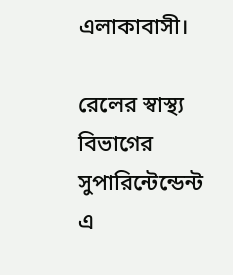এলাকাবাসী।

রেলের স্বাস্থ্য বিভাগের সুপারিন্টেন্ডেন্ট এ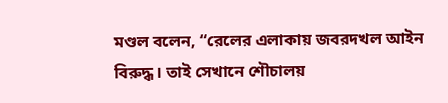মণ্ডল বলেন, “রেলের এলাকায় জবরদখল আইন বিরুদ্ধ। তাই সেখানে শৌচালয়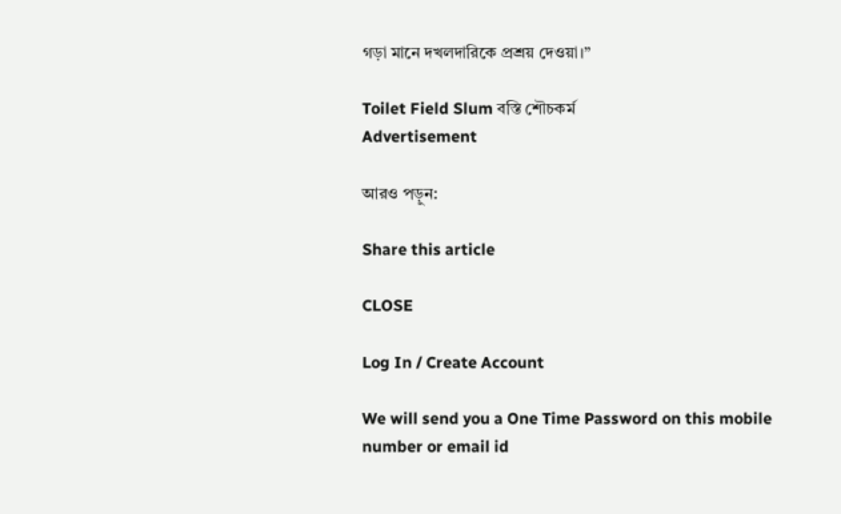গড়া মানে দখলদারিকে প্রশ্রয় দেওয়া।”

Toilet Field Slum বস্তি শৌচকর্ম
Advertisement

আরও পড়ুন:

Share this article

CLOSE

Log In / Create Account

We will send you a One Time Password on this mobile number or email id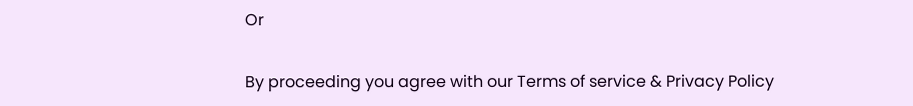Or

By proceeding you agree with our Terms of service & Privacy Policy